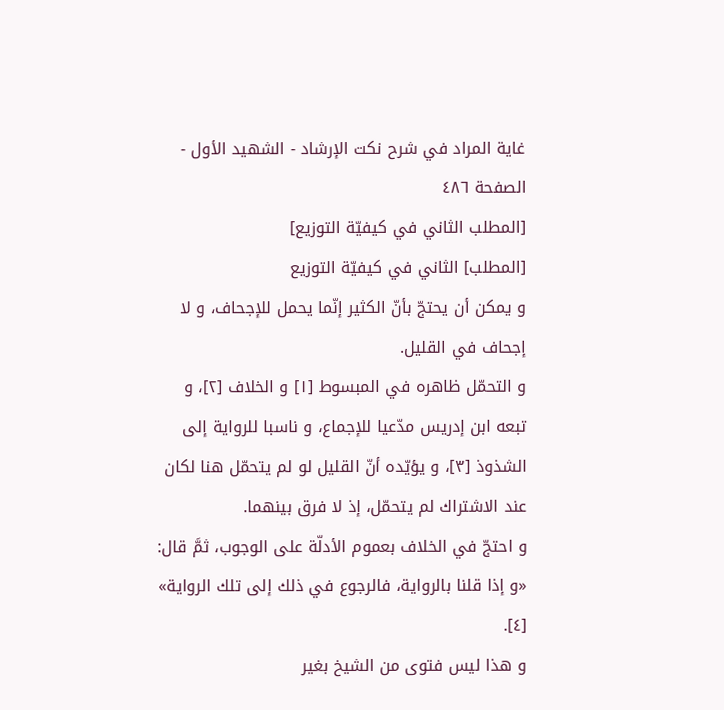غاية المراد في شرح نكت الإرشاد - الشهيد الأول - الصفحة ٤٨٦
[المطلب الثاني في كيفيّة التوزيع]
[المطلب] الثاني في كيفيّة التوزيع
و يمكن أن يحتجّ بأنّ الكثير إنّما يحمل للإجحاف، و لا إجحاف في القليل.
و التحمّل ظاهره في المبسوط [١] و الخلاف [٢]، و تبعه ابن إدريس مدّعيا للإجماع، و ناسبا للرواية إلى الشذوذ [٣]، و يؤيّده أنّ القليل لو لم يتحمّل هنا لكان عند الاشتراك لم يتحمّل، إذ لا فرق بينهما.
و احتجّ في الخلاف بعموم الأدلّة على الوجوب، ثمَّ قال: «و إذا قلنا بالرواية، فالرجوع في ذلك إلى تلك الرواية» [٤].
و هذا ليس فتوى من الشيخ بغير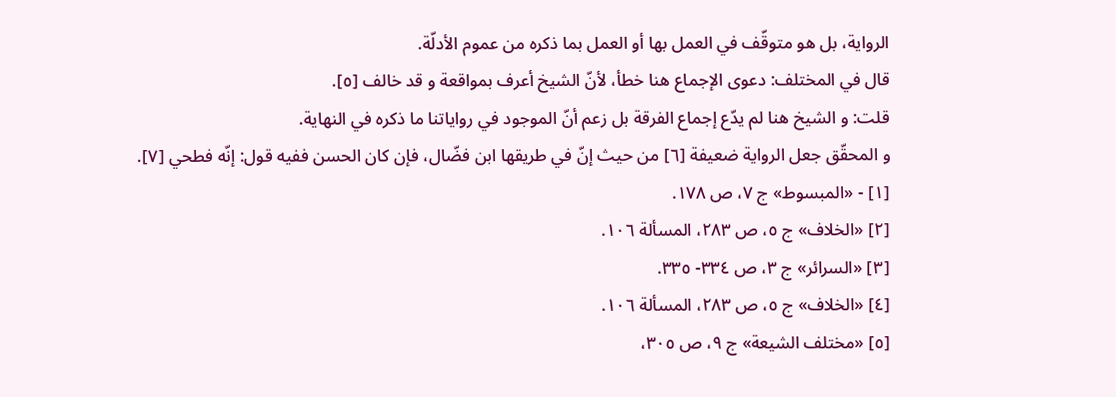الرواية، بل هو متوقّف في العمل بها أو العمل بما ذكره من عموم الأدلّة.
قال في المختلف: دعوى الإجماع هنا خطأ، لأنّ الشيخ أعرف بمواقعة و قد خالف [٥].
قلت: و الشيخ هنا لم يدّع إجماع الفرقة بل زعم أنّ الموجود في رواياتنا ما ذكره في النهاية.
و المحقّق جعل الرواية ضعيفة [٦] من حيث إنّ في طريقها ابن فضّال، فإن كان الحسن ففيه قول: إنّه فطحي [٧].
[١] - «المبسوط» ج ٧، ص ١٧٨.
[٢] «الخلاف» ج ٥، ص ٢٨٣، المسألة ١٠٦.
[٣] «السرائر» ج ٣، ص ٣٣٤- ٣٣٥.
[٤] «الخلاف» ج ٥، ص ٢٨٣، المسألة ١٠٦.
[٥] «مختلف الشيعة» ج ٩، ص ٣٠٥،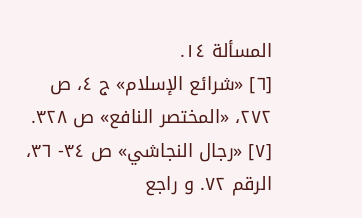المسألة ١٤.
[٦] «شرائع الإسلام» ج ٤، ص ٢٧٢، «المختصر النافع» ص ٣٢٨.
[٧] «رجال النجاشي» ص ٣٤- ٣٦، الرقم ٧٢. و راجع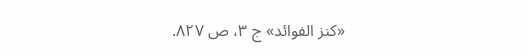«كنز الفوائد» ج ٣، ص ٨٢٧.